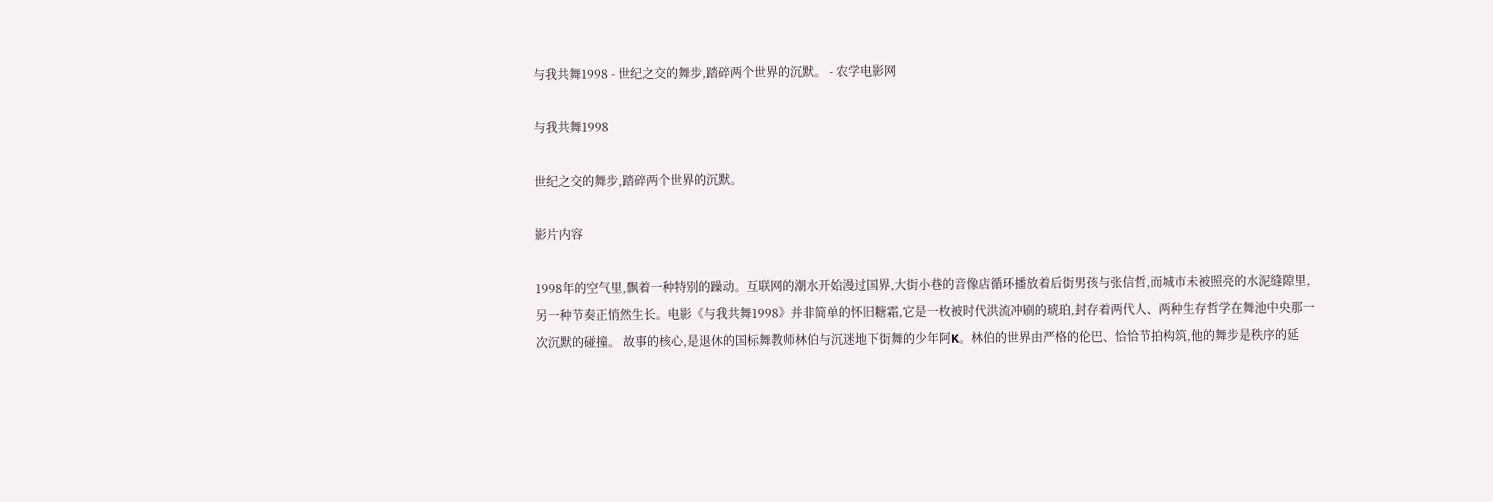与我共舞1998 - 世纪之交的舞步,踏碎两个世界的沉默。 - 农学电影网

与我共舞1998

世纪之交的舞步,踏碎两个世界的沉默。

影片内容

1998年的空气里,飘着一种特别的躁动。互联网的潮水开始漫过国界,大街小巷的音像店循环播放着后街男孩与张信哲,而城市未被照亮的水泥缝隙里,另一种节奏正悄然生长。电影《与我共舞1998》并非简单的怀旧糖霜,它是一枚被时代洪流冲刷的琥珀,封存着两代人、两种生存哲学在舞池中央那一次沉默的碰撞。 故事的核心,是退休的国标舞教师林伯与沉迷地下街舞的少年阿K。林伯的世界由严格的伦巴、恰恰节拍构筑,他的舞步是秩序的延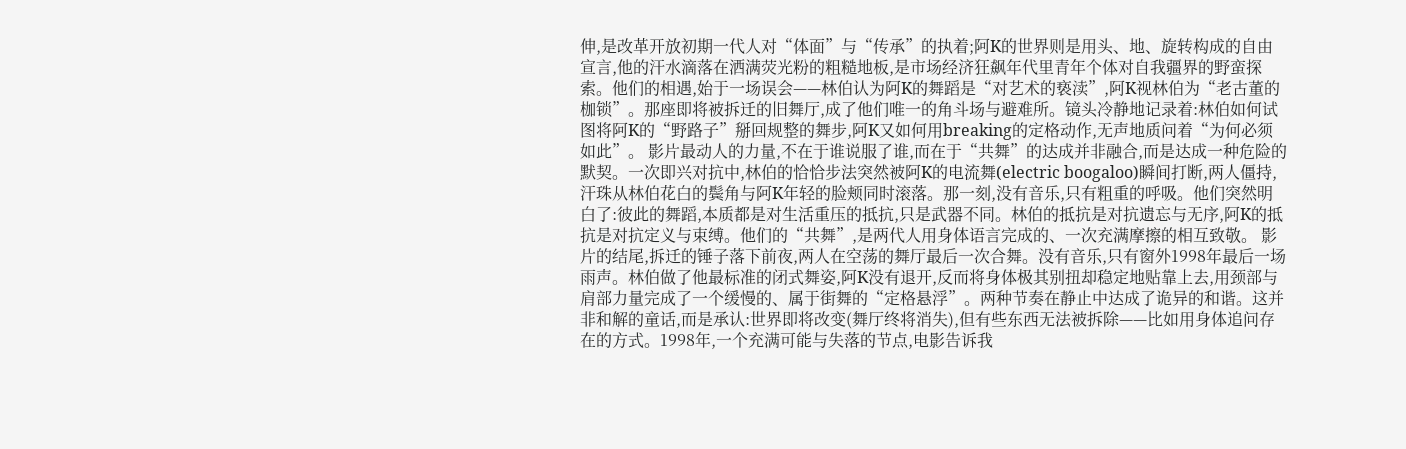伸,是改革开放初期一代人对“体面”与“传承”的执着;阿K的世界则是用头、地、旋转构成的自由宣言,他的汗水滴落在洒满荧光粉的粗糙地板,是市场经济狂飙年代里青年个体对自我疆界的野蛮探索。他们的相遇,始于一场误会——林伯认为阿K的舞蹈是“对艺术的亵渎”,阿K视林伯为“老古董的枷锁”。那座即将被拆迁的旧舞厅,成了他们唯一的角斗场与避难所。镜头冷静地记录着:林伯如何试图将阿K的“野路子”掰回规整的舞步,阿K又如何用breaking的定格动作,无声地质问着“为何必须如此”。 影片最动人的力量,不在于谁说服了谁,而在于“共舞”的达成并非融合,而是达成一种危险的默契。一次即兴对抗中,林伯的恰恰步法突然被阿K的电流舞(electric boogaloo)瞬间打断,两人僵持,汗珠从林伯花白的鬓角与阿K年轻的脸颊同时滚落。那一刻,没有音乐,只有粗重的呼吸。他们突然明白了:彼此的舞蹈,本质都是对生活重压的抵抗,只是武器不同。林伯的抵抗是对抗遗忘与无序,阿K的抵抗是对抗定义与束缚。他们的“共舞”,是两代人用身体语言完成的、一次充满摩擦的相互致敬。 影片的结尾,拆迁的锤子落下前夜,两人在空荡的舞厅最后一次合舞。没有音乐,只有窗外1998年最后一场雨声。林伯做了他最标准的闭式舞姿,阿K没有退开,反而将身体极其别扭却稳定地贴靠上去,用颈部与肩部力量完成了一个缓慢的、属于街舞的“定格悬浮”。两种节奏在静止中达成了诡异的和谐。这并非和解的童话,而是承认:世界即将改变(舞厅终将消失),但有些东西无法被拆除——比如用身体追问存在的方式。1998年,一个充满可能与失落的节点,电影告诉我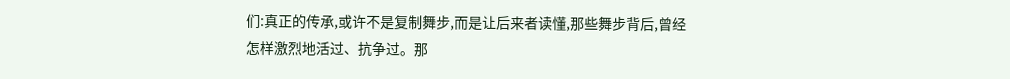们:真正的传承,或许不是复制舞步,而是让后来者读懂,那些舞步背后,曾经怎样激烈地活过、抗争过。那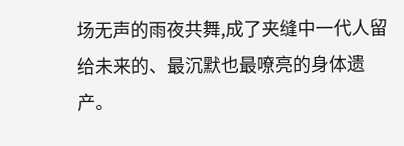场无声的雨夜共舞,成了夹缝中一代人留给未来的、最沉默也最嘹亮的身体遗产。